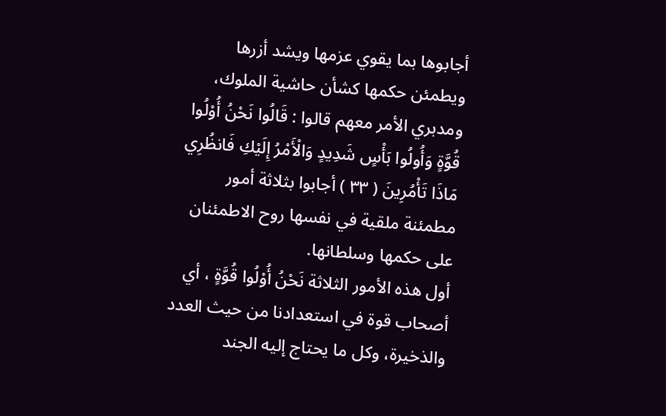أجابوها بما يقوي عزمها ويشد أزرها ويطمئن حكمها كشأن حاشية الملوك، ومدبري الأمر معهم قالوا : قَالُوا نَحْنُ أُوْلُوا قُوَّةٍ وَأُولُوا بَأْسٍ شَدِيدٍ وَالْأَمْرُ إِلَيْكِ فَانظُرِي مَاذَا تَأْمُرِينَ ( ٣٣ ) أجابوا بثلاثة أمور مطمئنة ملقية في نفسها روح الاطمئنان على حكمها وسلطانها.
أول هذه الأمور الثلاثة نَحْنُ أُوْلُوا قُوَّةٍ ، أي أصحاب قوة في استعدادنا من حيث العدد والذخيرة، وكل ما يحتاج إليه الجند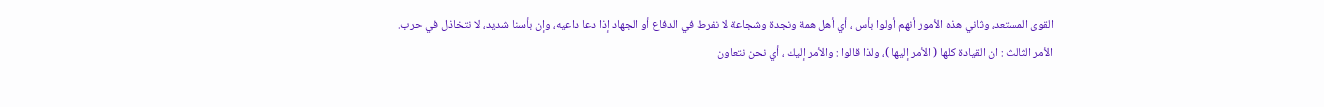القوى المستعد، وثاني هذه الأمور أنهم أولوا بأس ، أي أهل همة ونجدة وشجاعة لا نفرط في الدفاع أو الجهاد إذا دعا داعيه، وإن بأسنا شديد، لا نتخاذل في حرب.
الأمر الثالث : ان القيادة كلها ( الأمر إليها )، ولذا قالوا : والأمر إليك ، أي نحن نتعاون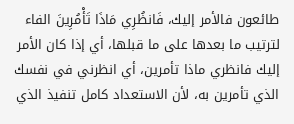طائعون فالأمر إليك، فَانظُرِي مَاذَا تَأْمُرِينَ الفاء لترتيب ما بعدها على ما قبلها، أي إذا كان الأمر إليك فانظري ماذا تأمرين، أي انظرني في نفسك الذي تأمرين به، لأن الاستعداد كامل تنفيذ الذي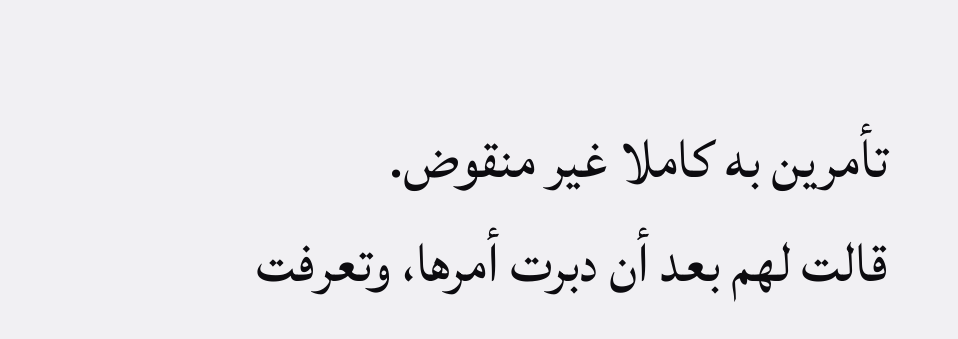تأمرين به كاملا غير منقوض.
قالت لهم بعد أن دبرت أمرها، وتعرفت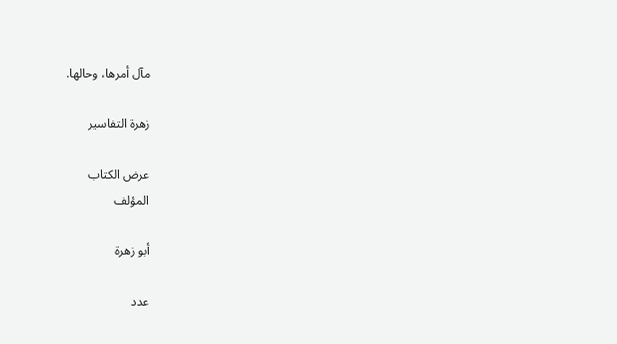مآل أمرها، وحالها.

زهرة التفاسير

عرض الكتاب
المؤلف

أبو زهرة

عدد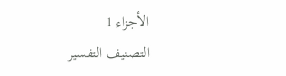الأجزاء 1
التصنيف التفسير